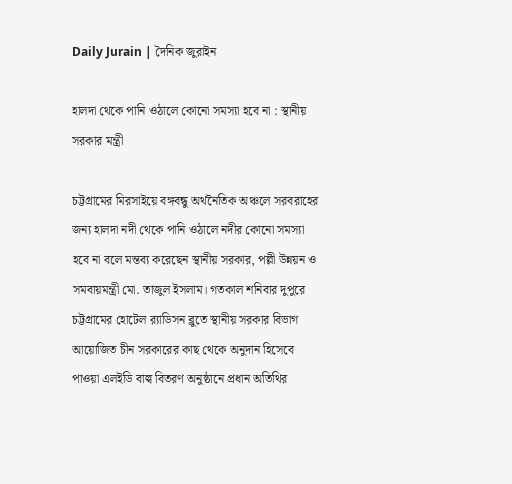Daily Jurain | দৈনিক জুরাইন

হালদা থেকে পানি ওঠালে কোনো সমস্যা হবে না : স্থানীয় সরকার মন্ত্রী

চট্টগ্রামের মিরসাইয়ে বঙ্গবন্ধু অর্থনৈতিক অঞ্চলে সরবরাহের জন্য হালদা নদী থেকে পানি ওঠালে নদীর কোনো সমস্যা হবে না বলে মন্তব্য করেছেন স্থানীয় সরকার, পল্লী উন্নয়ন ও সমবায়মন্ত্রী মো. তাজুল ইসলাম। গতকাল শনিবার দুপুরে চট্টগ্রামের হোটেল র‌্যাডিসন ব্লুতে স্থানীয় সরকার বিভাগ আয়োজিত চীন সরকারের কাছ থেকে অনুদান হিসেবে পাওয়া এলইডি বাল্ব বিতরণ অনুষ্ঠানে প্রধান অতিথির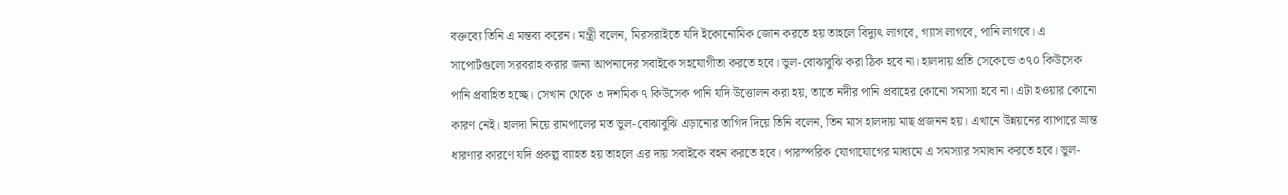বক্তব্যে তিনি এ মন্তব্য করেন। মন্ত্রী বলেন, মিরসরাইতে যদি ইকোনোমিক জোন করতে হয় তাহলে বিদ্যুৎ লাগবে, গ্যাস লাগবে, পানি লাগবে। এ সাপোর্টগুলো সরবরাহ করার জন্য আপনাদের সবাইকে সহযোগীতা করতে হবে। ভুল-বোঝাবুঝি করা ঠিক হবে না। হালদায় প্রতি সেকেন্ডে ৩৭০ কিউসেক পানি প্রবাহিত হচ্ছে। সেখান থেকে ৩ দশমিক ৭ কিউসেক পানি যদি উত্তোলন করা হয়, তাতে নদীর পানি প্রবাহের কোনো সমস্যা হবে না। এটা হওয়ার কোনো কারণ নেই। হালদা নিয়ে রামপালের মত ভুল-বোঝাবুঝি এড়ানোর তাগিদ দিয়ে তিনি বলেন, তিন মাস হালদায় মাছ প্রজনন হয়। এখানে উন্নয়নের ব্যাপারে ভ্রান্ত ধারণার কারণে যদি প্রকল্প ব্যাহত হয় তাহলে এর দায় সবাইকে বহন করতে হবে। পারস্পরিক যোগাযোগের মাধ্যমে এ সমস্যার সমাধান করতে হবে। ভুল-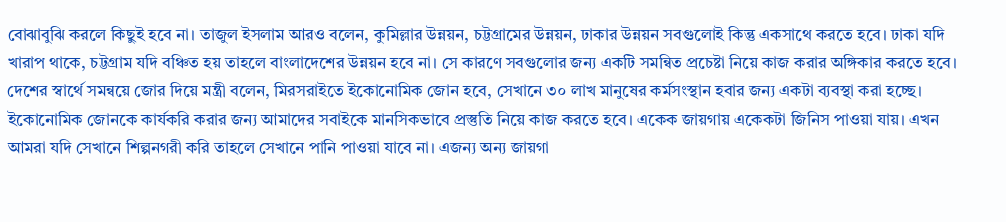বোঝাবুঝি করলে কিছুই হবে না। তাজুল ইসলাম আরও বলেন, কুমিল্লার উন্নয়ন, চট্টগ্রামের উন্নয়ন, ঢাকার উন্নয়ন সবগুলোই কিন্তু একসাথে করতে হবে। ঢাকা যদি খারাপ থাকে, চট্টগ্রাম যদি বঞ্চিত হয় তাহলে বাংলাদেশের উন্নয়ন হবে না। সে কারণে সবগুলোর জন্য একটি সমন্বিত প্রচেষ্টা নিয়ে কাজ করার অঙ্গিকার করতে হবে। দেশের স্বার্থে সমন্বয়ে জোর দিয়ে মন্ত্রী বলেন, মিরসরাইতে ইকোনোমিক জোন হবে, সেখানে ৩০ লাখ মানুষের কর্মসংস্থান হবার জন্য একটা ব্যবস্থা করা হচ্ছে। ইকোনোমিক জোনকে কার্যকরি করার জন্য আমাদের সবাইকে মানসিকভাবে প্রস্তুতি নিয়ে কাজ করতে হবে। একেক জায়গায় একেকটা জিনিস পাওয়া যায়। এখন আমরা যদি সেখানে শিল্পনগরী করি তাহলে সেখানে পানি পাওয়া যাবে না। এজন্য অন্য জায়গা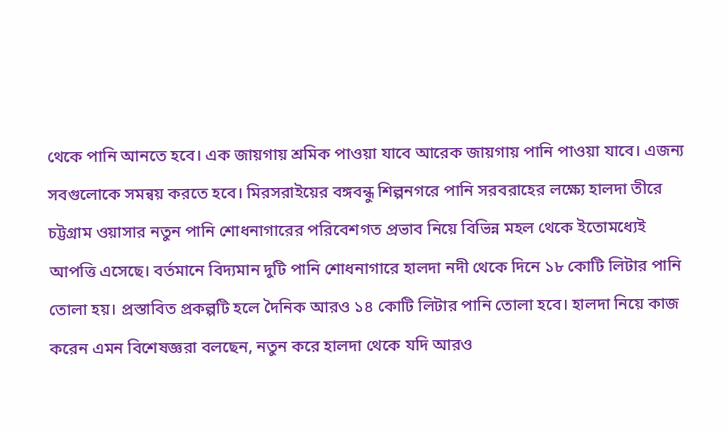থেকে পানি আনতে হবে। এক জায়গায় শ্রমিক পাওয়া যাবে আরেক জায়গায় পানি পাওয়া যাবে। এজন্য সবগুলোকে সমন্বয় করতে হবে। মিরসরাইয়ের বঙ্গবন্ধু শিল্পনগরে পানি সরবরাহের লক্ষ্যে হালদা তীরে চট্টগ্রাম ওয়াসার নতুন পানি শোধনাগারের পরিবেশগত প্রভাব নিয়ে বিভিন্ন মহল থেকে ইতোমধ্যেই আপত্তি এসেছে। বর্তমানে বিদ্যমান দুটি পানি শোধনাগারে হালদা নদী থেকে দিনে ১৮ কোটি লিটার পানি তোলা হয়। প্রস্তাবিত প্রকল্পটি হলে দৈনিক আরও ১৪ কোটি লিটার পানি তোলা হবে। হালদা নিয়ে কাজ করেন এমন বিশেষজ্ঞরা বলছেন, নতুন করে হালদা থেকে যদি আরও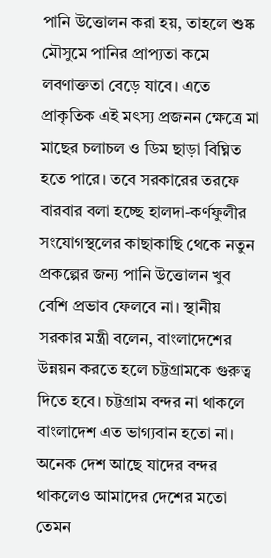পানি উত্তোলন করা হয়, তাহলে শুষ্ক মৌসুমে পানির প্রাপ্যতা কমে লবণাক্ততা বেড়ে যাবে। এতে প্রাকৃতিক এই মৎস্য প্রজনন ক্ষেত্রে মা মাছের চলাচল ও ডিম ছাড়া বিঘ্নিত হতে পারে। তবে সরকারের তরফে বারবার বলা হচ্ছে হালদা-কর্ণফুলীর সংযোগস্থলের কাছাকাছি থেকে নতুন প্রকল্পের জন্য পানি উত্তোলন খুব বেশি প্রভাব ফেলবে না। স্থানীয় সরকার মন্ত্রী বলেন, বাংলাদেশের উন্নয়ন করতে হলে চট্টগ্রামকে গুরুত্ব দিতে হবে। চট্টগ্রাম বন্দর না থাকলে বাংলাদেশ এত ভাগ্যবান হতো না। অনেক দেশ আছে যাদের বন্দর থাকলেও আমাদের দেশের মতো তেমন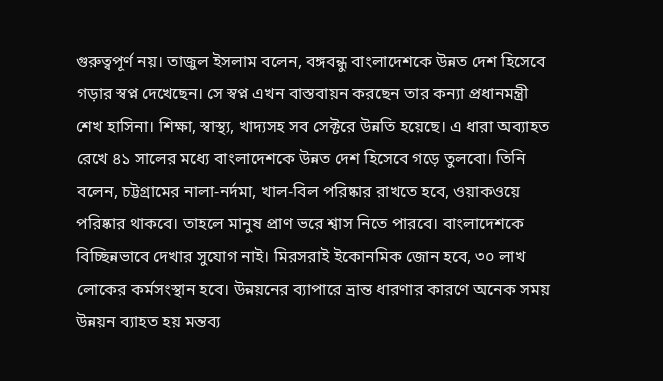গুরুত্বপূর্ণ নয়। তাজুল ইসলাম বলেন, বঙ্গবন্ধু বাংলাদেশকে উন্নত দেশ হিসেবে গড়ার স্বপ্ন দেখেছেন। সে স্বপ্ন এখন বাস্তবায়ন করছেন তার কন্যা প্রধানমন্ত্রী শেখ হাসিনা। শিক্ষা, স্বাস্থ্য, খাদ্যসহ সব সেক্টরে উন্নতি হয়েছে। এ ধারা অব্যাহত রেখে ৪১ সালের মধ্যে বাংলাদেশকে উন্নত দেশ হিসেবে গড়ে তুলবো। তিনি বলেন, চট্টগ্রামের নালা-নর্দমা, খাল-বিল পরিষ্কার রাখতে হবে, ওয়াকওয়ে পরিষ্কার থাকবে। তাহলে মানুষ প্রাণ ভরে শ্বাস নিতে পারবে। বাংলাদেশকে বিচ্ছিন্নভাবে দেখার সুযোগ নাই। মিরসরাই ইকোনমিক জোন হবে, ৩০ লাখ লোকের কর্মসংস্থান হবে। উন্নয়নের ব্যাপারে ভ্রান্ত ধারণার কারণে অনেক সময় উন্নয়ন ব্যাহত হয় মন্তব্য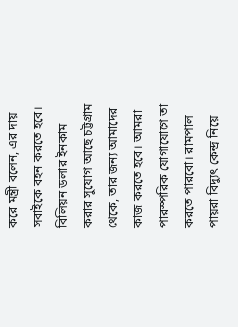করে মন্ত্রী বলেন, এর দায় সবাইকে বহন করতে হবে। বিলিয়ন ডলার ইনকাম করার সুযোগ আছে চট্টগ্রাম থেকে, তার জন্য আমাদের কাজ করতে হবে। আমরা পারস্পরিক যোগাযোগে তা করতে পারবো। রামপাল পায়রা বিদ্যুৎ কেন্দ্র নিয়ে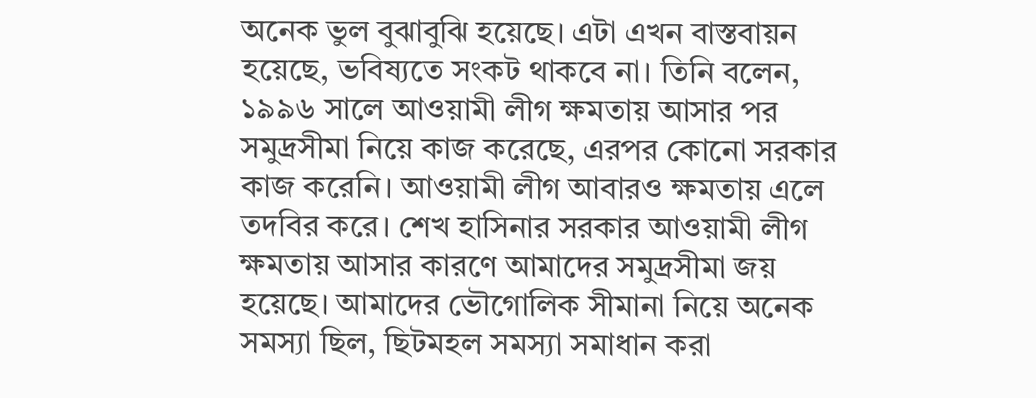অনেক ভুল বুঝাবুঝি হয়েছে। এটা এখন বাস্তবায়ন হয়েছে, ভবিষ্যতে সংকট থাকবে না। তিনি বলেন, ১৯৯৬ সালে আওয়ামী লীগ ক্ষমতায় আসার পর সমুদ্রসীমা নিয়ে কাজ করেছে, এরপর কোনো সরকার কাজ করেনি। আওয়ামী লীগ আবারও ক্ষমতায় এলে তদবির করে। শেখ হাসিনার সরকার আওয়ামী লীগ ক্ষমতায় আসার কারণে আমাদের সমুদ্রসীমা জয় হয়েছে। আমাদের ভৌগোলিক সীমানা নিয়ে অনেক সমস্যা ছিল, ছিটমহল সমস্যা সমাধান করা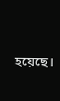হয়েছে।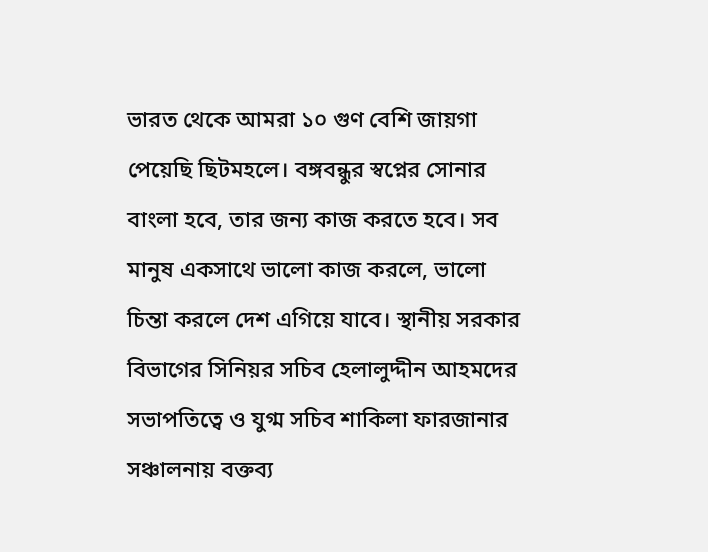ভারত থেকে আমরা ১০ গুণ বেশি জায়গা পেয়েছি ছিটমহলে। বঙ্গবন্ধুর স্বপ্নের সোনার বাংলা হবে, তার জন্য কাজ করতে হবে। সব মানুষ একসাথে ভালো কাজ করলে, ভালো চিন্তা করলে দেশ এগিয়ে যাবে। স্থানীয় সরকার বিভাগের সিনিয়র সচিব হেলালুদ্দীন আহমদের সভাপতিত্বে ও যুগ্ম সচিব শাকিলা ফারজানার সঞ্চালনায় বক্তব্য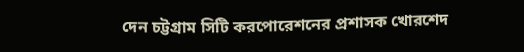দেন চট্টগ্রাম সিটি করপোরেশনের প্রশাসক খোরশেদ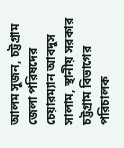আলম সুজন, চট্টগ্রাম জেলা পরিষদের চেয়ারম্যান আবদুস সালাম, স্থানীয় সরকার চট্টগ্রাম বিভাগের পরিচালক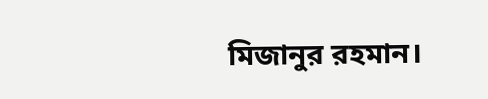মিজানুর রহমান।